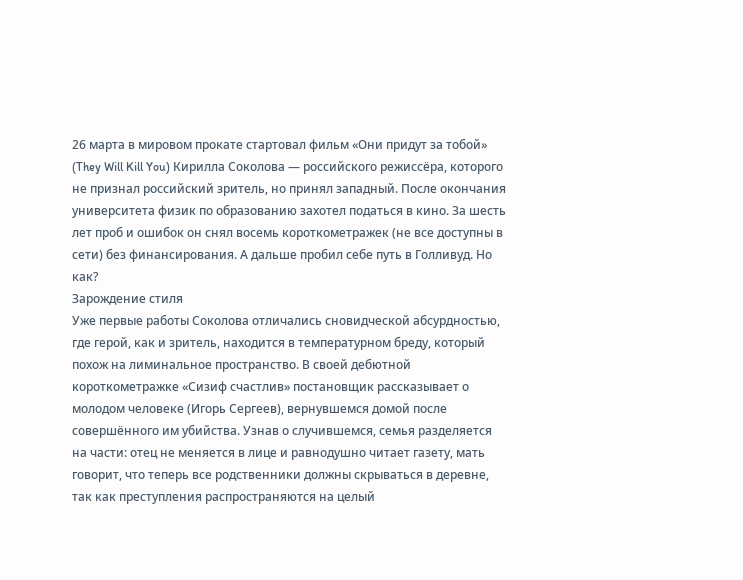26 марта в мировом прокате стартовал фильм «Они придут за тобой» (They Will Kill You) Кирилла Соколова — российского режиссёра, которого не признал российский зритель, но принял западный. После окончания университета физик по образованию захотел податься в кино. За шесть лет проб и ошибок он снял восемь короткометражек (не все доступны в сети) без финансирования. А дальше пробил себе путь в Голливуд. Но как?
Зарождение стиля
Уже первые работы Соколова отличались сновидческой абсурдностью, где герой, как и зритель, находится в температурном бреду, который похож на лиминальное пространство. В своей дебютной короткометражке «Сизиф счастлив» постановщик рассказывает о молодом человеке (Игорь Сергеев), вернувшемся домой после совершённого им убийства. Узнав о случившемся, семья разделяется на части: отец не меняется в лице и равнодушно читает газету, мать говорит, что теперь все родственники должны скрываться в деревне, так как преступления распространяются на целый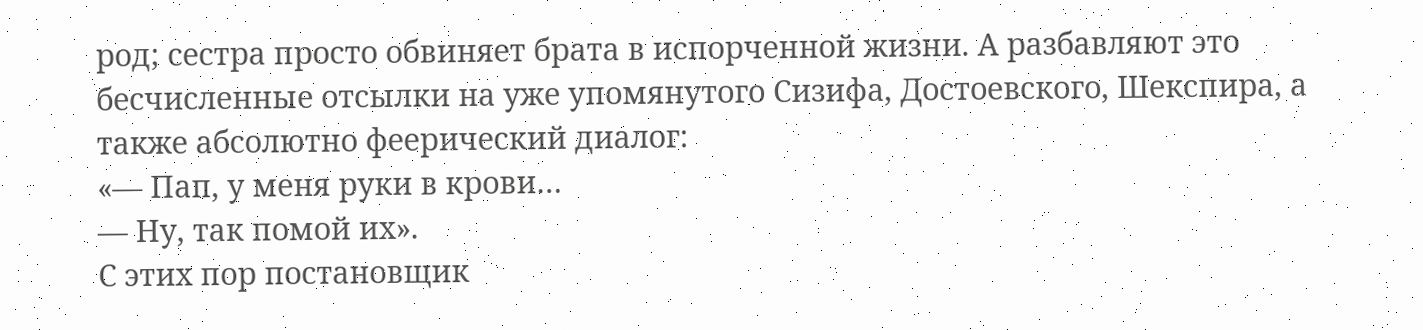род; сестра просто обвиняет брата в испорченной жизни. А разбавляют это бесчисленные отсылки на уже упомянутого Сизифа, Достоевского, Шекспира, а также абсолютно феерический диалог:
«— Пап, у меня руки в крови…
— Ну, так помой их».
С этих пор постановщик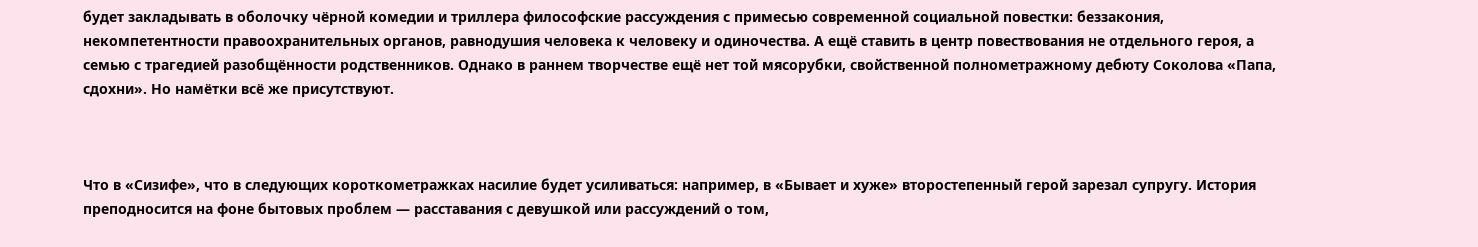будет закладывать в оболочку чёрной комедии и триллера философские рассуждения с примесью современной социальной повестки: беззакония, некомпетентности правоохранительных органов, равнодушия человека к человеку и одиночества. А ещё ставить в центр повествования не отдельного героя, а семью с трагедией разобщённости родственников. Однако в раннем творчестве ещё нет той мясорубки, свойственной полнометражному дебюту Соколова «Папа, сдохни». Но намётки всё же присутствуют.



Что в «Сизифе», что в следующих короткометражках насилие будет усиливаться: например, в «Бывает и хуже» второстепенный герой зарезал супругу. История преподносится на фоне бытовых проблем — расставания с девушкой или рассуждений о том,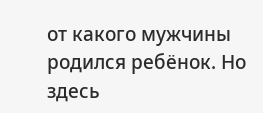от какого мужчины родился ребёнок. Но здесь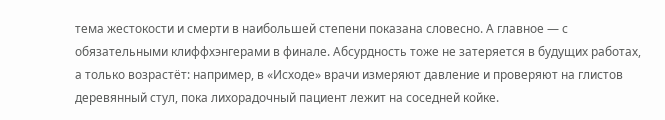тема жестокости и смерти в наибольшей степени показана словесно. А главное — с обязательными клиффхэнгерами в финале. Абсурдность тоже не затеряется в будущих работах, а только возрастёт: например, в «Исходе» врачи измеряют давление и проверяют на глистов деревянный стул, пока лихорадочный пациент лежит на соседней койке.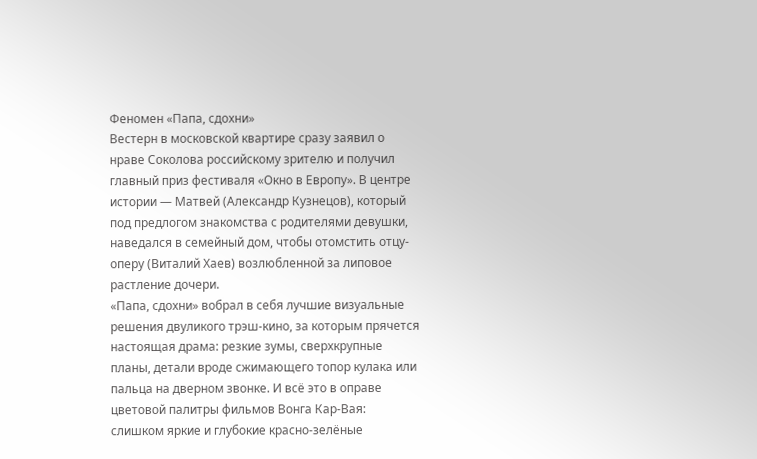Феномен «Папа, сдохни»
Вестерн в московской квартире сразу заявил о нраве Соколова российскому зрителю и получил главный приз фестиваля «Окно в Европу». В центре истории — Матвей (Александр Кузнецов), который под предлогом знакомства с родителями девушки, наведался в семейный дом, чтобы отомстить отцу-оперу (Виталий Хаев) возлюбленной за липовое растление дочери.
«Папа, сдохни» вобрал в себя лучшие визуальные решения двуликого трэш-кино, за которым прячется настоящая драма: резкие зумы, сверхкрупные планы, детали вроде сжимающего топор кулака или пальца на дверном звонке. И всё это в оправе цветовой палитры фильмов Вонга Кар-Вая: слишком яркие и глубокие красно-зелёные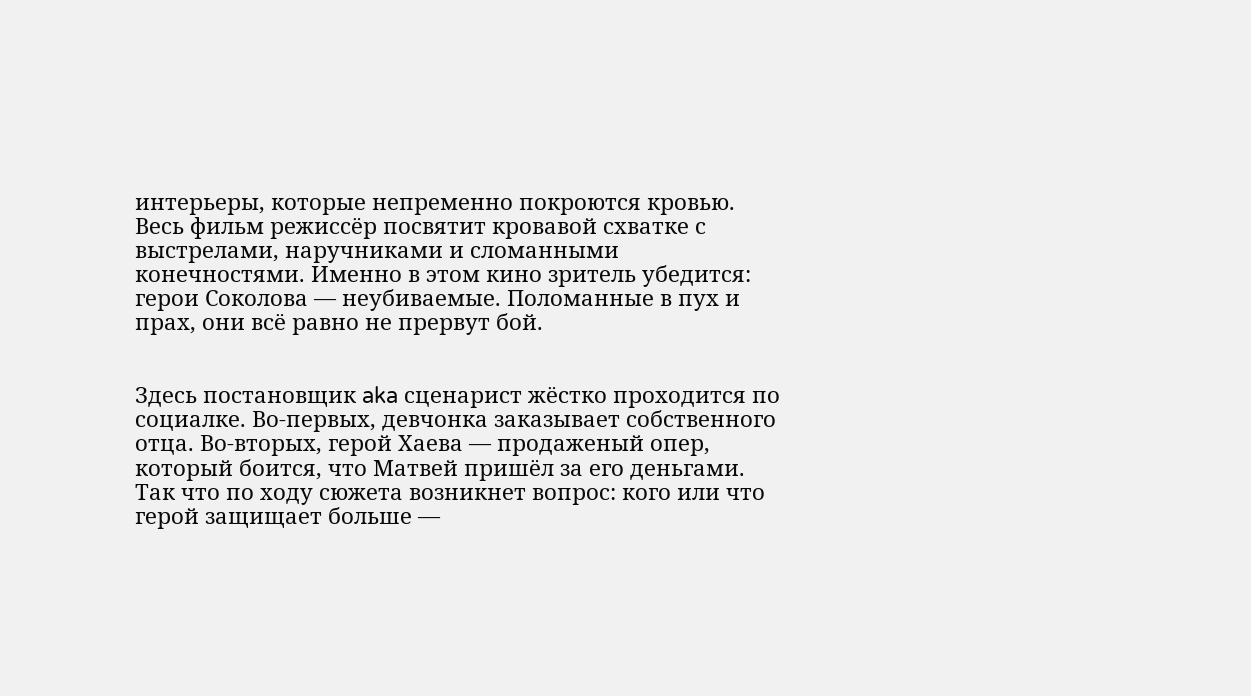интерьеры, которые непременно покроются кровью. Весь фильм режиссёр посвятит кровавой схватке с выстрелами, наручниками и сломанными конечностями. Именно в этом кино зритель убедится: герои Соколова — неубиваемые. Поломанные в пух и прах, они всё равно не прервут бой.


Здесь постановщик aka сценарист жёстко проходится по социалке. Во-первых, девчонка заказывает собственного отца. Во-вторых, герой Хаева — продаженый опер, который боится, что Матвей пришёл за его деньгами. Так что по ходу сюжета возникнет вопрос: кого или что герой защищает больше —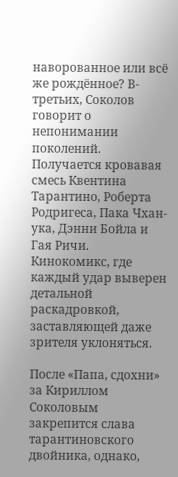наворованное или всё же рождённое? В-третьих, Соколов говорит о непонимании поколений. Получается кровавая смесь Квентина Тарантино, Роберта Родригеса, Пака Чхан-ука, Дэнни Бойла и Гая Ричи. Кинокомикс, где каждый удар выверен детальной раскадровкой, заставляющей даже зрителя уклоняться.

После «Папа, сдохни» за Кириллом Соколовым закрепится слава тарантиновского двойника, однако,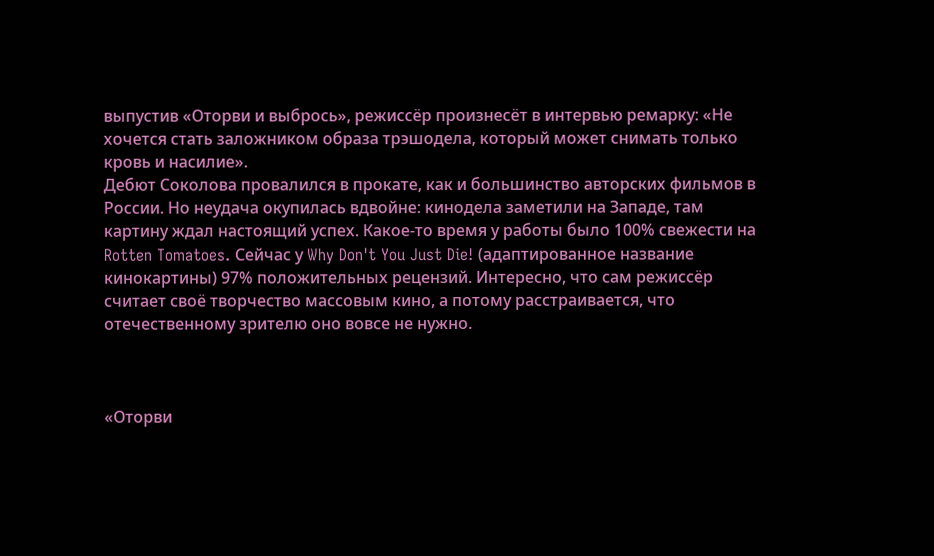выпустив «Оторви и выбрось», режиссёр произнесёт в интервью ремарку: «Не хочется стать заложником образа трэшодела, который может снимать только кровь и насилие».
Дебют Соколова провалился в прокате, как и большинство авторских фильмов в России. Но неудача окупилась вдвойне: кинодела заметили на Западе, там картину ждал настоящий успех. Какое-то время у работы было 100% свежести на Rotten Tomatoes. Сейчас у Why Don't You Just Die! (адаптированное название кинокартины) 97% положительных рецензий. Интересно, что сам режиссёр считает своё творчество массовым кино, а потому расстраивается, что отечественному зрителю оно вовсе не нужно.



«Оторви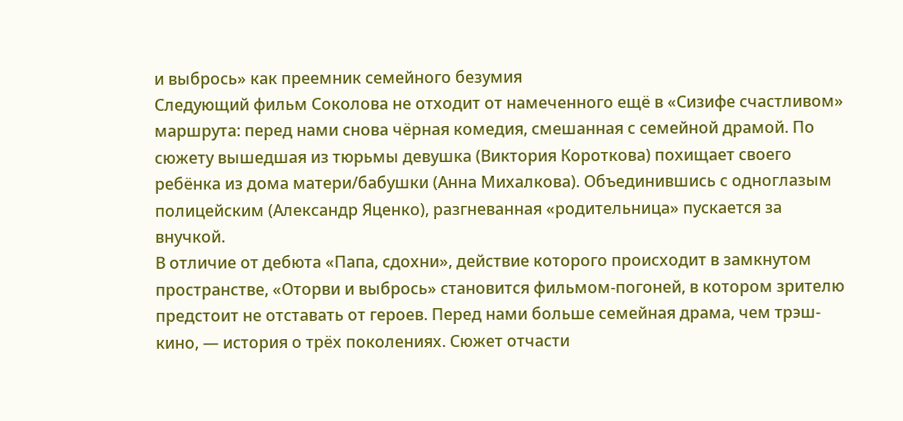и выбрось» как преемник семейного безумия
Следующий фильм Соколова не отходит от намеченного ещё в «Сизифе счастливом» маршрута: перед нами снова чёрная комедия, смешанная с семейной драмой. По сюжету вышедшая из тюрьмы девушка (Виктория Короткова) похищает своего ребёнка из дома матери/бабушки (Анна Михалкова). Объединившись с одноглазым полицейским (Александр Яценко), разгневанная «родительница» пускается за внучкой.
В отличие от дебюта «Папа, сдохни», действие которого происходит в замкнутом пространстве, «Оторви и выбрось» становится фильмом-погоней, в котором зрителю предстоит не отставать от героев. Перед нами больше семейная драма, чем трэш-кино, — история о трёх поколениях. Сюжет отчасти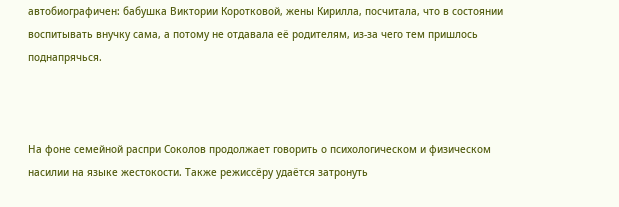автобиографичен: бабушка Виктории Коротковой, жены Кирилла, посчитала, что в состоянии воспитывать внучку сама, а потому не отдавала её родителям, из-за чего тем пришлось поднапрячься.



На фоне семейной распри Соколов продолжает говорить о психологическом и физическом насилии на языке жестокости. Также режиссёру удаётся затронуть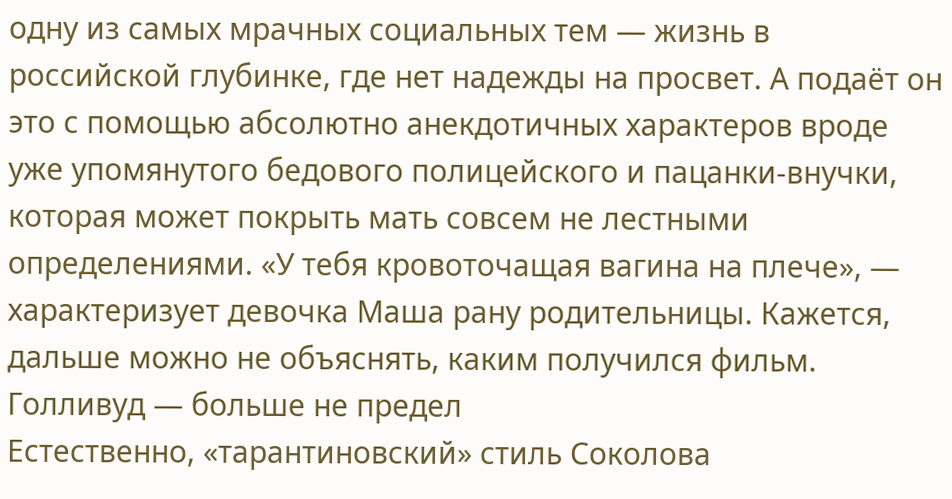одну из самых мрачных социальных тем — жизнь в российской глубинке, где нет надежды на просвет. А подаёт он это с помощью абсолютно анекдотичных характеров вроде уже упомянутого бедового полицейского и пацанки-внучки, которая может покрыть мать совсем не лестными определениями. «У тебя кровоточащая вагина на плече», — характеризует девочка Маша рану родительницы. Кажется, дальше можно не объяснять, каким получился фильм.
Голливуд — больше не предел
Естественно, «тарантиновский» стиль Соколова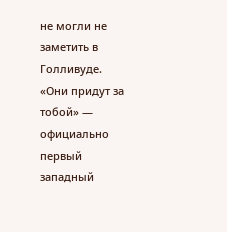не могли не заметить в Голливуде. «Они придут за тобой» — официально первый западный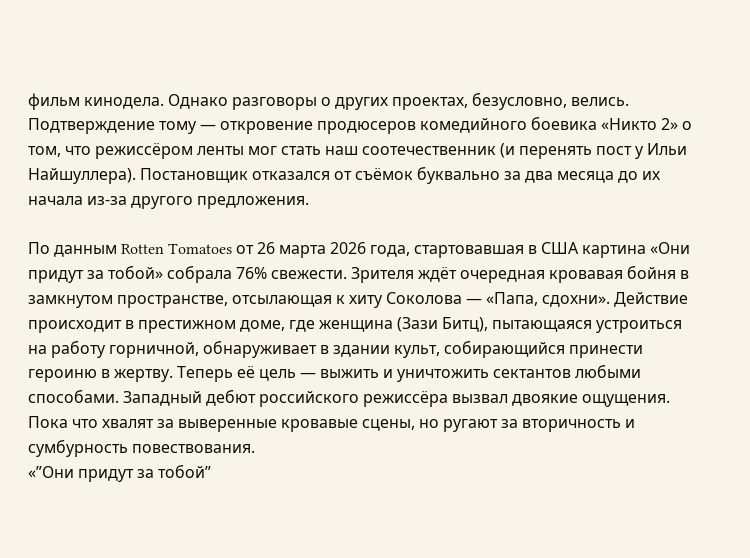фильм кинодела. Однако разговоры о других проектах, безусловно, велись. Подтверждение тому — откровение продюсеров комедийного боевика «Никто 2» о том, что режиссёром ленты мог стать наш соотечественник (и перенять пост у Ильи Найшуллера). Постановщик отказался от съёмок буквально за два месяца до их начала из-за другого предложения.

По данным Rotten Tomatoes от 26 марта 2026 года, стартовавшая в США картина «Они придут за тобой» собрала 76% свежести. Зрителя ждёт очередная кровавая бойня в замкнутом пространстве, отсылающая к хиту Соколова — «Папа, сдохни». Действие происходит в престижном доме, где женщина (Зази Битц), пытающаяся устроиться на работу горничной, обнаруживает в здании культ, собирающийся принести героиню в жертву. Теперь её цель — выжить и уничтожить сектантов любыми способами. Западный дебют российского режиссёра вызвал двоякие ощущения. Пока что хвалят за выверенные кровавые сцены, но ругают за вторичность и сумбурность повествования.
«”Они придут за тобой”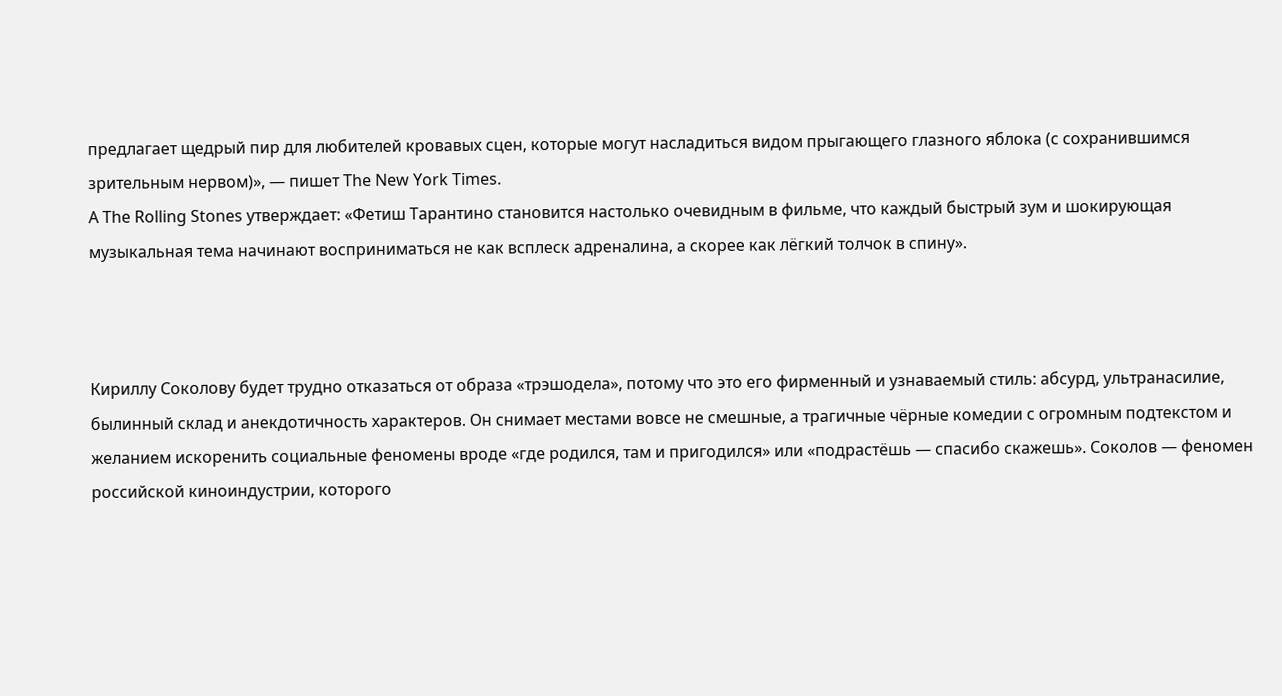предлагает щедрый пир для любителей кровавых сцен, которые могут насладиться видом прыгающего глазного яблока (с сохранившимся зрительным нервом)», — пишет The New York Times.
А The Rolling Stones утверждает: «Фетиш Тарантино становится настолько очевидным в фильме, что каждый быстрый зум и шокирующая музыкальная тема начинают восприниматься не как всплеск адреналина, а скорее как лёгкий толчок в спину».



Кириллу Соколову будет трудно отказаться от образа «трэшодела», потому что это его фирменный и узнаваемый стиль: абсурд, ультранасилие, былинный склад и анекдотичность характеров. Он снимает местами вовсе не смешные, а трагичные чёрные комедии с огромным подтекстом и желанием искоренить социальные феномены вроде «где родился, там и пригодился» или «подрастёшь — спасибо скажешь». Соколов — феномен российской киноиндустрии, которого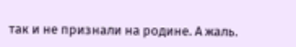так и не признали на родине. А жаль.